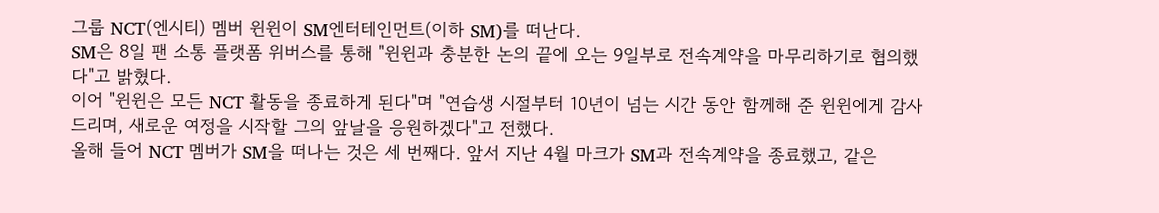그룹 NCT(엔시티) 멤버 윈윈이 SM엔터테인먼트(이하 SM)를 떠난다.
SM은 8일 팬 소통 플랫폼 위버스를 통해 "윈윈과 충분한 논의 끝에 오는 9일부로 전속계약을 마무리하기로 협의했다"고 밝혔다.
이어 "윈윈은 모든 NCT 활동을 종료하게 된다"며 "연습생 시절부터 10년이 넘는 시간 동안 함께해 준 윈윈에게 감사드리며, 새로운 여정을 시작할 그의 앞날을 응원하겠다"고 전했다.
올해 들어 NCT 멤버가 SM을 떠나는 것은 세 번째다. 앞서 지난 4월 마크가 SM과 전속계약을 종료했고, 같은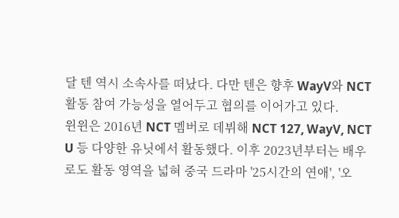달 텐 역시 소속사를 떠났다. 다만 텐은 향후 WayV와 NCT 활동 참여 가능성을 열어두고 협의를 이어가고 있다.
윈윈은 2016년 NCT 멤버로 데뷔해 NCT 127, WayV, NCT U 등 다양한 유닛에서 활동했다. 이후 2023년부터는 배우로도 활동 영역을 넓혀 중국 드라마 '25시간의 연애', '오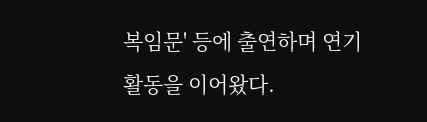복임문' 등에 출연하며 연기 활동을 이어왔다.